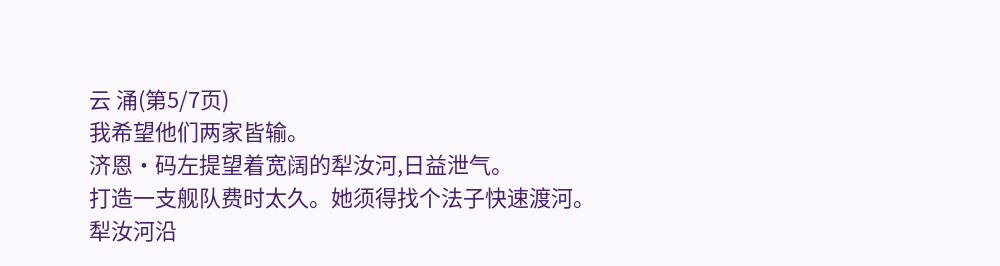云 涌(第5/7页)
我希望他们两家皆输。
济恩·码左提望着宽阔的犁汝河,日益泄气。
打造一支舰队费时太久。她须得找个法子快速渡河。
犁汝河沿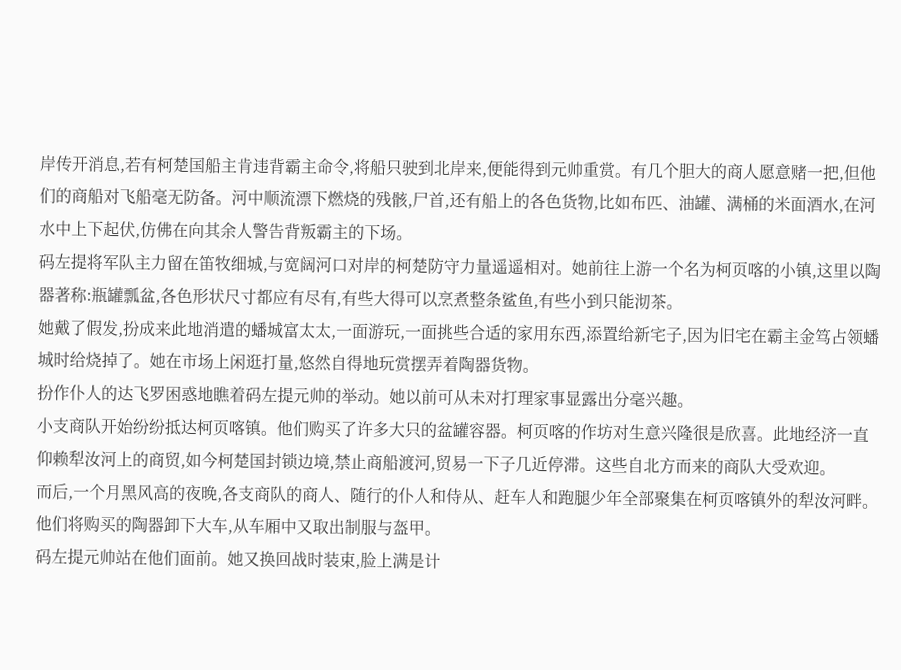岸传开消息,若有柯楚国船主肯违背霸主命令,将船只驶到北岸来,便能得到元帅重赏。有几个胆大的商人愿意赌一把,但他们的商船对飞船毫无防备。河中顺流漂下燃烧的残骸,尸首,还有船上的各色货物,比如布匹、油罐、满桶的米面酒水,在河水中上下起伏,仿佛在向其余人警告背叛霸主的下场。
码左提将军队主力留在笛牧细城,与宽阔河口对岸的柯楚防守力量遥遥相对。她前往上游一个名为柯页喀的小镇,这里以陶器著称:瓶罐瓢盆,各色形状尺寸都应有尽有,有些大得可以烹煮整条鲨鱼,有些小到只能沏茶。
她戴了假发,扮成来此地消遣的蟠城富太太,一面游玩,一面挑些合适的家用东西,添置给新宅子,因为旧宅在霸主金笃占领蟠城时给烧掉了。她在市场上闲逛打量,悠然自得地玩赏摆弄着陶器货物。
扮作仆人的达飞罗困惑地瞧着码左提元帅的举动。她以前可从未对打理家事显露出分毫兴趣。
小支商队开始纷纷抵达柯页喀镇。他们购买了许多大只的盆罐容器。柯页喀的作坊对生意兴隆很是欣喜。此地经济一直仰赖犁汝河上的商贸,如今柯楚国封锁边境,禁止商船渡河,贸易一下子几近停滞。这些自北方而来的商队大受欢迎。
而后,一个月黑风高的夜晚,各支商队的商人、随行的仆人和侍从、赶车人和跑腿少年全部聚集在柯页喀镇外的犁汝河畔。他们将购买的陶器卸下大车,从车厢中又取出制服与盔甲。
码左提元帅站在他们面前。她又换回战时装束,脸上满是计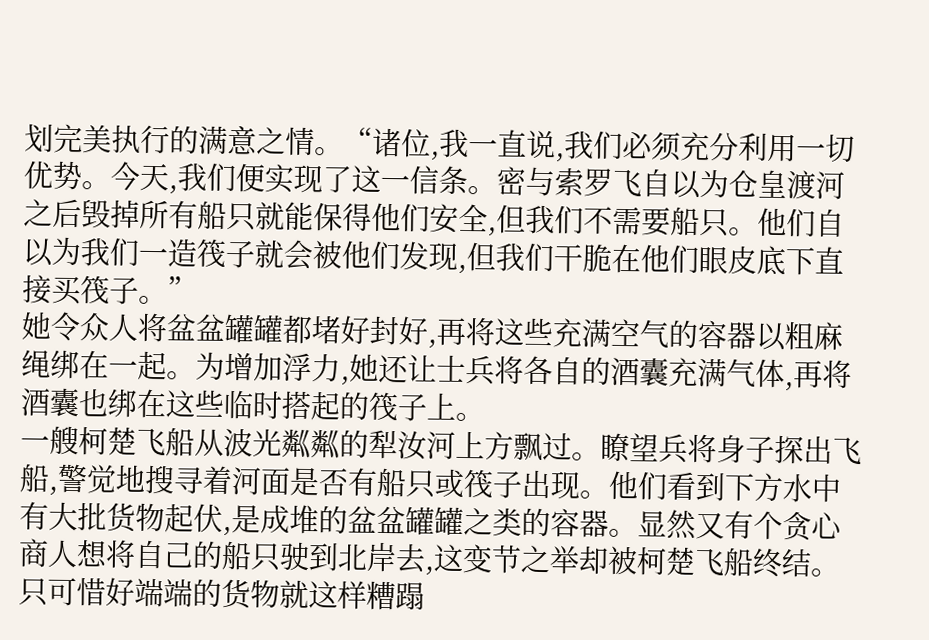划完美执行的满意之情。“诸位,我一直说,我们必须充分利用一切优势。今天,我们便实现了这一信条。密与索罗飞自以为仓皇渡河之后毁掉所有船只就能保得他们安全,但我们不需要船只。他们自以为我们一造筏子就会被他们发现,但我们干脆在他们眼皮底下直接买筏子。”
她令众人将盆盆罐罐都堵好封好,再将这些充满空气的容器以粗麻绳绑在一起。为增加浮力,她还让士兵将各自的酒囊充满气体,再将酒囊也绑在这些临时搭起的筏子上。
一艘柯楚飞船从波光粼粼的犁汝河上方飘过。瞭望兵将身子探出飞船,警觉地搜寻着河面是否有船只或筏子出现。他们看到下方水中有大批货物起伏,是成堆的盆盆罐罐之类的容器。显然又有个贪心商人想将自己的船只驶到北岸去,这变节之举却被柯楚飞船终结。只可惜好端端的货物就这样糟蹋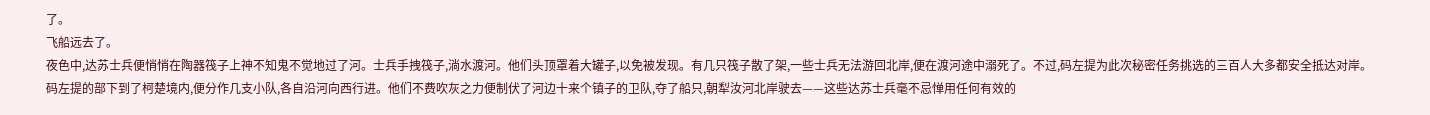了。
飞船远去了。
夜色中,达苏士兵便悄悄在陶器筏子上神不知鬼不觉地过了河。士兵手拽筏子,淌水渡河。他们头顶罩着大罐子,以免被发现。有几只筏子散了架,一些士兵无法游回北岸,便在渡河途中溺死了。不过,码左提为此次秘密任务挑选的三百人大多都安全抵达对岸。
码左提的部下到了柯楚境内,便分作几支小队,各自沿河向西行进。他们不费吹灰之力便制伏了河边十来个镇子的卫队,夺了船只,朝犁汝河北岸驶去——这些达苏士兵毫不忌惮用任何有效的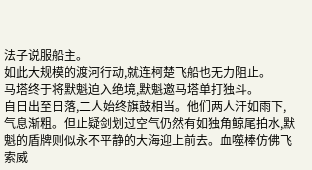法子说服船主。
如此大规模的渡河行动,就连柯楚飞船也无力阻止。
马塔终于将默魁迫入绝境,默魁邀马塔单打独斗。
自日出至日落,二人始终旗鼓相当。他们两人汗如雨下,气息渐粗。但止疑剑划过空气仍然有如独角鲸尾拍水,默魁的盾牌则似永不平静的大海迎上前去。血噬棒仿佛飞索威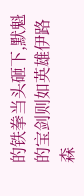的铁拳当头砸下,默魁的宝剑则如英雄伊路森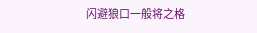闪避狼口一般将之格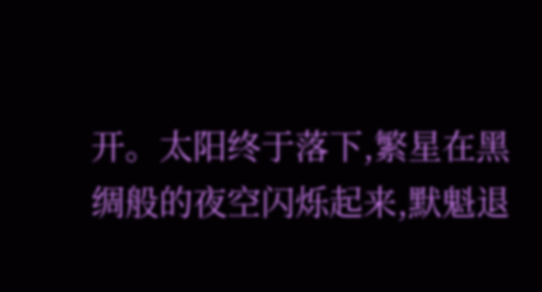开。太阳终于落下,繁星在黑绸般的夜空闪烁起来,默魁退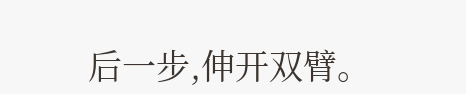后一步,伸开双臂。